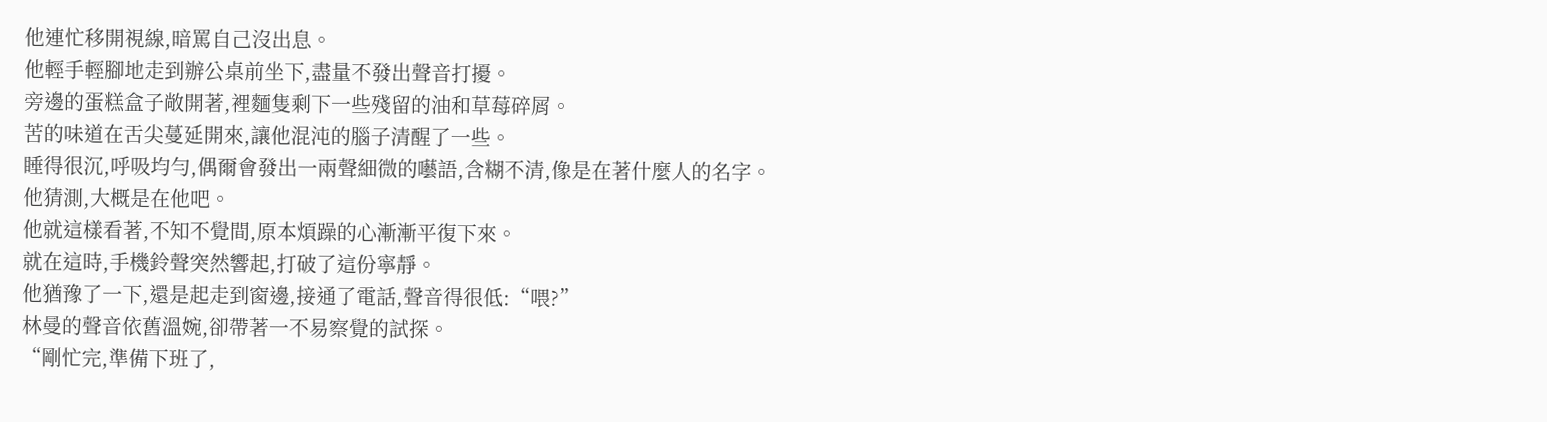他連忙移開視線,暗罵自己沒出息。
他輕手輕腳地走到辦公桌前坐下,盡量不發出聲音打擾。
旁邊的蛋糕盒子敞開著,裡麵隻剩下一些殘留的油和草莓碎屑。
苦的味道在舌尖蔓延開來,讓他混沌的腦子清醒了一些。
睡得很沉,呼吸均勻,偶爾會發出一兩聲細微的囈語,含糊不清,像是在著什麼人的名字。
他猜測,大概是在他吧。
他就這樣看著,不知不覺間,原本煩躁的心漸漸平復下來。
就在這時,手機鈴聲突然響起,打破了這份寧靜。
他猶豫了一下,還是起走到窗邊,接通了電話,聲音得很低:“喂?”
林曼的聲音依舊溫婉,卻帶著一不易察覺的試探。
“剛忙完,準備下班了,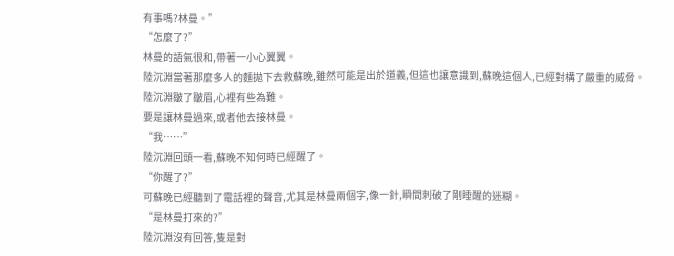有事嗎?林曼。”
“怎麼了?”
林曼的語氣很和,帶著一小心翼翼。
陸沉淵當著那麼多人的麵拋下去救蘇晚,雖然可能是出於道義,但這也讓意識到,蘇晚這個人,已經對構了嚴重的威脅。
陸沉淵皺了皺眉,心裡有些為難。
要是讓林曼過來,或者他去接林曼。
“我……”
陸沉淵回頭一看,蘇晚不知何時已經醒了。
“你醒了?”
可蘇晚已經聽到了電話裡的聲音,尤其是林曼兩個字,像一針,瞬間刺破了剛睡醒的迷糊。
“是林曼打來的?”
陸沉淵沒有回答,隻是對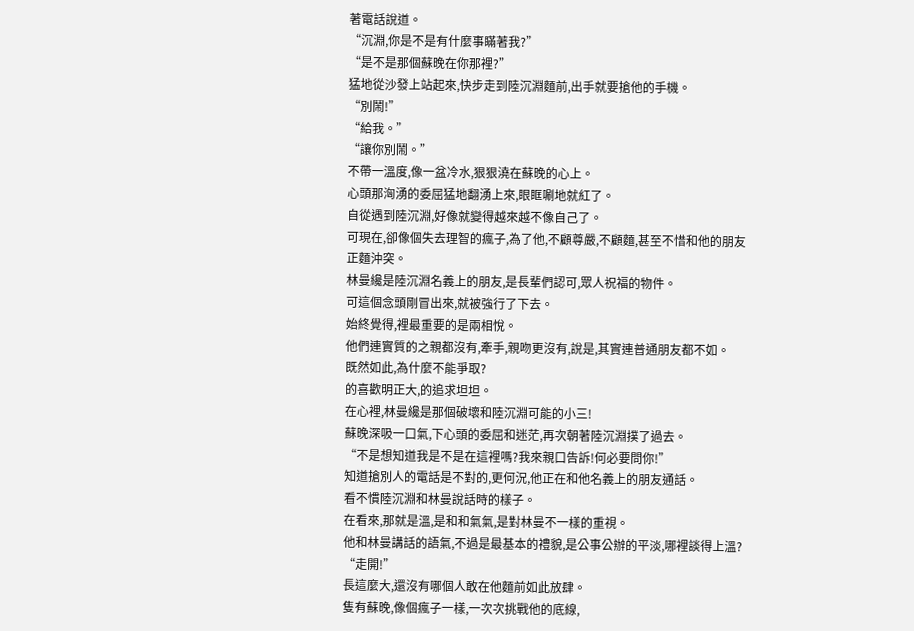著電話說道。
“沉淵,你是不是有什麼事瞞著我?”
“是不是那個蘇晚在你那裡?”
猛地從沙發上站起來,快步走到陸沉淵麵前,出手就要搶他的手機。
“別鬧!”
“給我。”
“讓你別鬧。”
不帶一溫度,像一盆冷水,狠狠澆在蘇晚的心上。
心頭那洶湧的委屈猛地翻湧上來,眼眶唰地就紅了。
自從遇到陸沉淵,好像就變得越來越不像自己了。
可現在,卻像個失去理智的瘋子,為了他,不顧尊嚴,不顧麵,甚至不惜和他的朋友正麵沖突。
林曼纔是陸沉淵名義上的朋友,是長輩們認可,眾人祝福的物件。
可這個念頭剛冒出來,就被強行了下去。
始終覺得,裡最重要的是兩相悅。
他們連實質的之親都沒有,牽手,親吻更沒有,說是,其實連普通朋友都不如。
既然如此,為什麼不能爭取?
的喜歡明正大,的追求坦坦。
在心裡,林曼纔是那個破壞和陸沉淵可能的小三!
蘇晚深吸一口氣,下心頭的委屈和迷茫,再次朝著陸沉淵撲了過去。
“不是想知道我是不是在這裡嗎?我來親口告訴!何必要問你!”
知道搶別人的電話是不對的,更何況,他正在和他名義上的朋友通話。
看不慣陸沉淵和林曼說話時的樣子。
在看來,那就是溫,是和和氣氣,是對林曼不一樣的重視。
他和林曼講話的語氣,不過是最基本的禮貌,是公事公辦的平淡,哪裡談得上溫?
“走開!”
長這麼大,還沒有哪個人敢在他麵前如此放肆。
隻有蘇晚,像個瘋子一樣,一次次挑戰他的底線,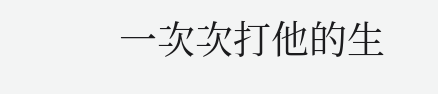一次次打他的生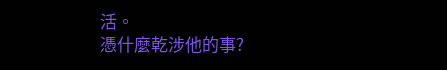活。
憑什麼乾涉他的事?